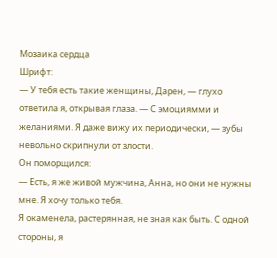Мозаика сердца
Шрифт:
— У тебя есть такие женщины, Дарен, — глухо ответила я, открывая глаза. — С эмоциямми и желаниями. Я даже вижу их периодически, — зубы невольно скрипнули от злости.
Он поморщился:
— Есть, я же живой мужчина, Анна, но они не нужны мне. Я хочу только тебя.
Я окаменела, растерянная, не зная как быть. С одной стороны, я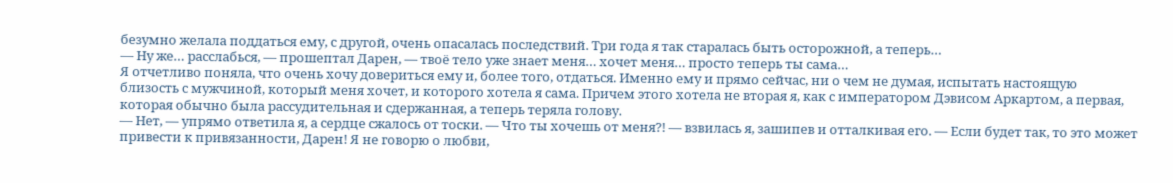безумно желала поддаться ему, с другой, очень опасалась последствий. Три года я так старалась быть осторожной, а теперь…
— Ну же… расслабься, — прошептал Дарен, — твоё тело уже знает меня… хочет меня… просто теперь ты сама…
Я отчетливо поняла, что очень хочу довериться ему и, более того, отдаться. Именно ему и прямо сейчас, ни о чем не думая, испытать настоящую близость с мужчиной, который меня хочет, и которого хотела я сама. Причем этого хотела не вторая я, как с императором Дэвисом Аркартом, а первая, которая обычно была рассудительная и сдержанная, а теперь теряла голову.
— Нет, — упрямо ответила я, а сердце сжалось от тоски. — Что ты хочешь от меня?! — взвилась я, зашипев и отталкивая его. — Если будет так, то это может привести к привязанности, Дарен! Я не говорю о любви,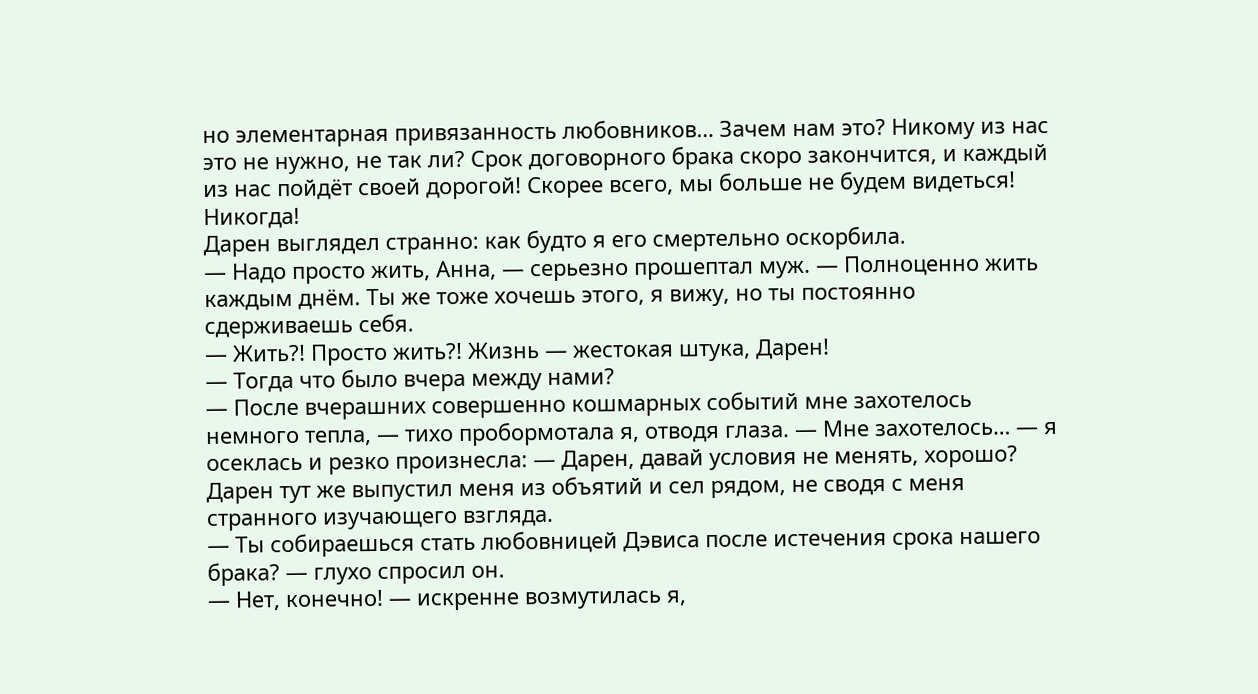но элементарная привязанность любовников… Зачем нам это? Никому из нас это не нужно, не так ли? Срок договорного брака скоро закончится, и каждый из нас пойдёт своей дорогой! Скорее всего, мы больше не будем видеться! Никогда!
Дарен выглядел странно: как будто я его смертельно оскорбила.
— Надо просто жить, Анна, — серьезно прошептал муж. — Полноценно жить каждым днём. Ты же тоже хочешь этого, я вижу, но ты постоянно сдерживаешь себя.
— Жить?! Просто жить?! Жизнь — жестокая штука, Дарен!
— Тогда что было вчера между нами?
— После вчерашних совершенно кошмарных событий мне захотелось немного тепла, — тихо пробормотала я, отводя глаза. — Мне захотелось… — я осеклась и резко произнесла: — Дарен, давай условия не менять, хорошо?
Дарен тут же выпустил меня из объятий и сел рядом, не сводя с меня странного изучающего взгляда.
— Ты собираешься стать любовницей Дэвиса после истечения срока нашего брака? — глухо спросил он.
— Нет, конечно! — искренне возмутилась я,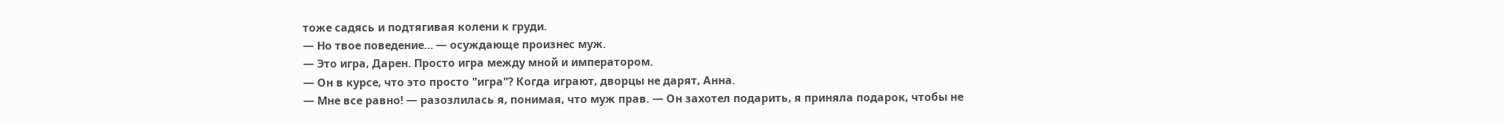тоже садясь и подтягивая колени к груди.
— Но твое поведение… — осуждающе произнес муж.
— Это игра, Дарен. Просто игра между мной и императором.
— Он в курсе, что это просто "игра"? Когда играют, дворцы не дарят, Анна.
— Мне все равно! — разозлилась я, понимая, что муж прав. — Он захотел подарить, я приняла подарок, чтобы не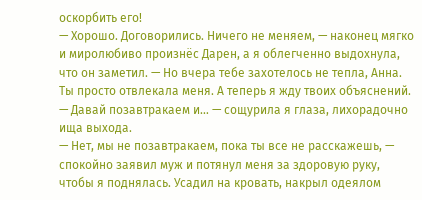оскорбить его!
— Хорошо. Договорились. Ничего не меняем, — наконец мягко и миролюбиво произнёс Дарен, а я облегченно выдохнула, что он заметил. — Но вчера тебе захотелось не тепла, Анна. Ты просто отвлекала меня. А теперь я жду твоих объяснений.
— Давай позавтракаем и… — сощурила я глаза, лихорадочно ища выхода.
— Нет, мы не позавтракаем, пока ты все не расскажешь, — спокойно заявил муж и потянул меня за здоровую руку, чтобы я поднялась. Усадил на кровать, накрыл одеялом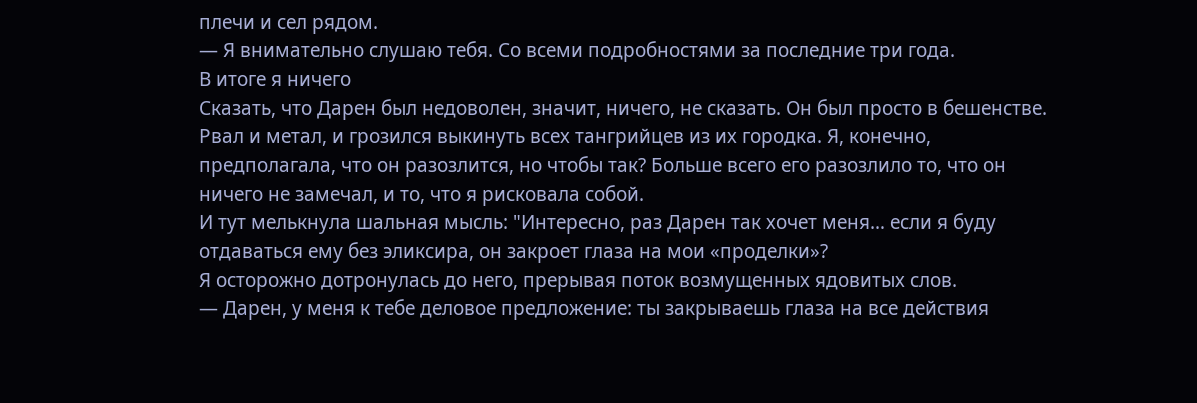плечи и сел рядом.
— Я внимательно слушаю тебя. Со всеми подробностями за последние три года.
В итоге я ничего
Сказать, что Дарен был недоволен, значит, ничего, не сказать. Он был просто в бешенстве. Рвал и метал, и грозился выкинуть всех тангрийцев из их городка. Я, конечно, предполагала, что он разозлится, но чтобы так? Больше всего его разозлило то, что он ничего не замечал, и то, что я рисковала собой.
И тут мелькнула шальная мысль: "Интересно, раз Дарен так хочет меня… если я буду отдаваться ему без эликсира, он закроет глаза на мои «проделки»?
Я осторожно дотронулась до него, прерывая поток возмущенных ядовитых слов.
— Дарен, у меня к тебе деловое предложение: ты закрываешь глаза на все действия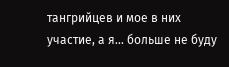тангрийцев и мое в них участие, а я… больше не буду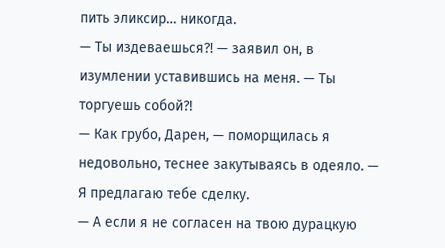пить эликсир… никогда.
— Ты издеваешься?! — заявил он, в изумлении уставившись на меня. — Ты торгуешь собой?!
— Как грубо, Дарен, — поморщилась я недовольно, теснее закутываясь в одеяло. — Я предлагаю тебе сделку.
— А если я не согласен на твою дурацкую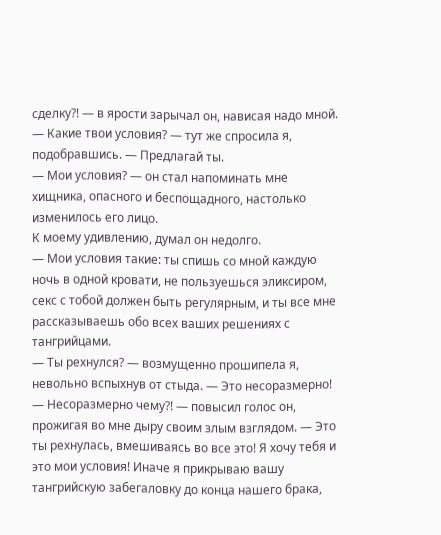сделку?! — в ярости зарычал он, нависая надо мной.
— Какие твои условия? — тут же спросила я, подобравшись. — Предлагай ты.
— Мои условия? — он стал напоминать мне хищника, опасного и беспощадного, настолько изменилось его лицо.
К моему удивлению, думал он недолго.
— Мои условия такие: ты спишь со мной каждую ночь в одной кровати, не пользуешься эликсиром, секс с тобой должен быть регулярным, и ты все мне рассказываешь обо всех ваших решениях с тангрийцами.
— Ты рехнулся? — возмущенно прошипела я, невольно вспыхнув от стыда. — Это несоразмерно!
— Несоразмерно чему?! — повысил голос он, прожигая во мне дыру своим злым взглядом. — Это ты рехнулась, вмешиваясь во все это! Я хочу тебя и это мои условия! Иначе я прикрываю вашу тангрийскую забегаловку до конца нашего брака,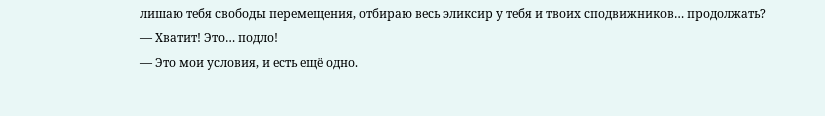лишаю тебя свободы перемещения, отбираю весь эликсир у тебя и твоих сподвижников… продолжать?
— Хватит! Это… подло!
— Это мои условия, и есть ещё одно.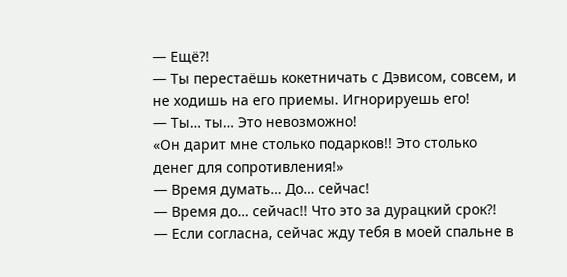— Ещё?!
— Ты перестаёшь кокетничать с Дэвисом, совсем, и не ходишь на его приемы. Игнорируешь его!
— Ты… ты… Это невозможно!
«Он дарит мне столько подарков!! Это столько денег для сопротивления!»
— Время думать… До… сейчас!
— Время до… сейчас!! Что это за дурацкий срок?!
— Если согласна, сейчас жду тебя в моей спальне в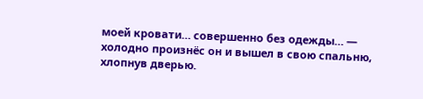моей кровати… совершенно без одежды… — холодно произнёс он и вышел в свою спальню, хлопнув дверью.